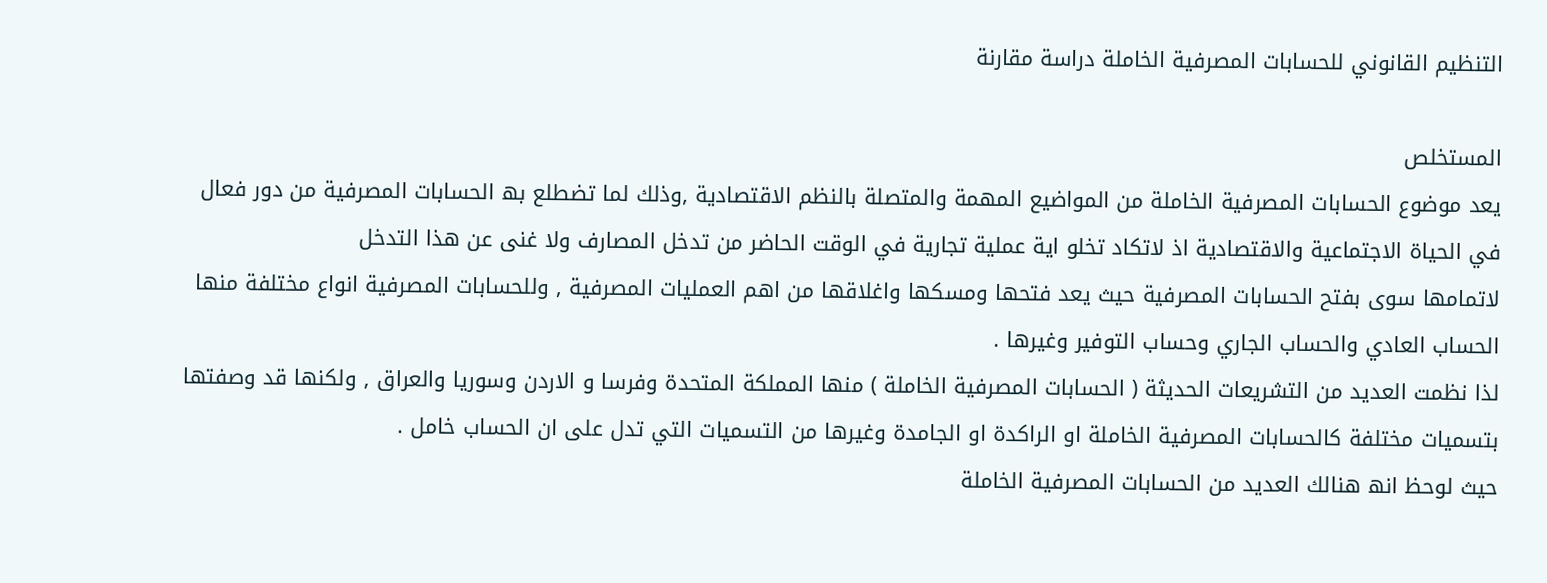التنظيم القانوني للحسابات المصرفية الخاملة دراسة مقارنة

المستخلص
یعد موضوع الحسابات المصرفیة الخاملة من المواضیع المھمة والمتصلة بالنظم الاقتصادیة ,وذلك لما تضطلع بھ الحسابات المصرفیة من دور فعال في الحیاة الاجتماعیة والاقتصادیة اذ لاتكاد تخلو ایة عملیة تجاریة في الوقت الحاضر من تدخل المصارف ولا غنى عن ھذا التدخل
لاتمامھا سوى بفتح الحسابات المصرفیة حیث یعد فتحھا ومسكھا واغلاقھا من اھم العملیات المصرفیة , وللحسابات المصرفیة انواع مختلفة منھا الحساب العادي والحساب الجاري وحساب التوفیر وغیرھا .
لذا نظمت العدید من التشریعات الحدیثة ( الحسابات المصرفیة الخاملة ) منھا المملكة المتحدة وفرسا و الاردن وسوریا والعراق , ولكنھا قد وصفتھا بتسمیات مختلفة كالحسابات المصرفیة الخاملة او الراكدة او الجامدة وغیرھا من التسمیات التي تدل على ان الحساب خامل .
حیث لوحظ انھ ھنالك العدید من الحسابات المصرفیة الخاملة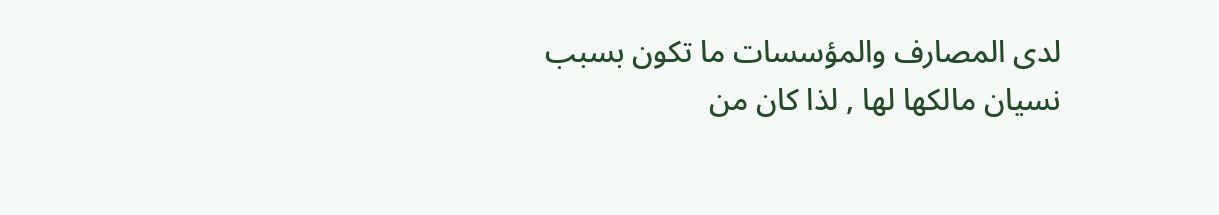لدى المصارف والمؤسسات ما تكون بسبب نسیان مالكھا لھا , لذا كان من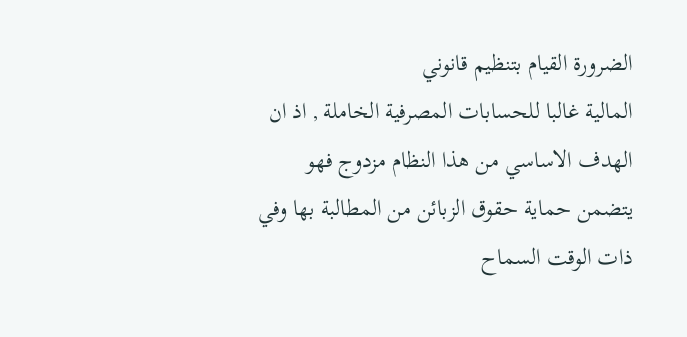الضرورة القیام بتنظیم قانوني
المالیة غالبا للحسابات المصرفیة الخاملة , اذ ان الھدف الاساسي من ھذا النظام مزدوج فھو یتضمن حمایة حقوق الزبائن من المطالبة بھا وفي ذات الوقت السماح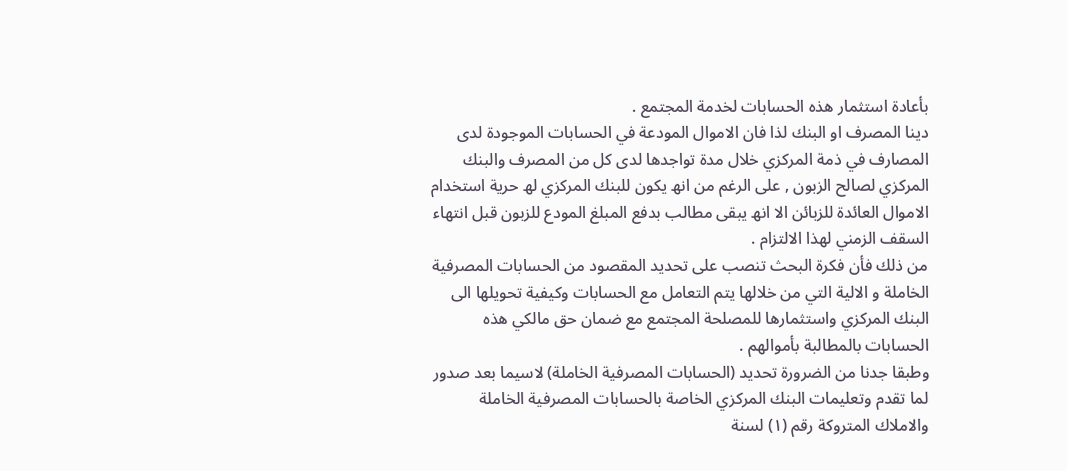بأعادة استثمار ھذه الحسابات لخدمة المجتمع .
دینا المصرف او البنك لذا فان الاموال المودعة في الحسابات الموجودة لدى المصارف في ذمة المركزي خلال مدة تواجدھا لدى كل من المصرف والبنك المركزي لصالح الزبون , على الرغم من انھ یكون للبنك المركزي لھ حریة استخدام الاموال العائدة للزبائن الا انھ یبقى مطالب بدفع المبلغ المودع للزبون قبل انتھاء السقف الزمني لھذا الالتزام .
من ذلك فأن فكرة البحث تنصب على تحدید المقصود من الحسابات المصرفیة الخاملة و الالیة التي من خلالھا یتم التعامل مع الحسابات وكیفیة تحویلھا الى البنك المركزي واستثمارھا للمصلحة المجتمع مع ضمان حق مالكي ھذه الحسابات بالمطالبة بأموالھم .
وطبقا جدنا من الضرورة تحدید (الحسابات المصرفیة الخاملة) لاسیما بعد صدور لما تقدم وتعلیمات البنك المركزي الخاصة بالحسابات المصرفیة الخاملة والاملاك المتروكة رقم (۱) لسنة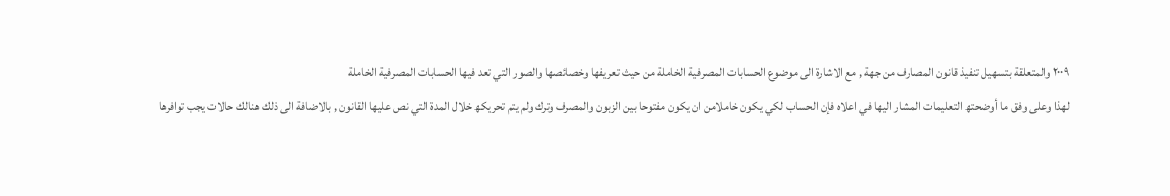۲۰۰۹ والمتعلقة بتسھیل تنفیذ قانون المصارف من جھة , مع الاشارة الى موضوع الحسابات المصرفیة الخاملة من حیث تعریفھا وخصائصھا والصور التي تعد فیھا الحسابات المصرفیة الخاملة
لھذا وعلى وفق ما أوضحتھ التعلیمات المشار الیھا في اعلاه فإن الحساب لكي یكون خاملامن ان یكون مفتوحا بین الزبون والمصرف وترك ولم یتم تحریكھ خلال المدة التي نص علیھا القانون , بالاضافة الى ذلك ھنالك حالات یجب توافرھا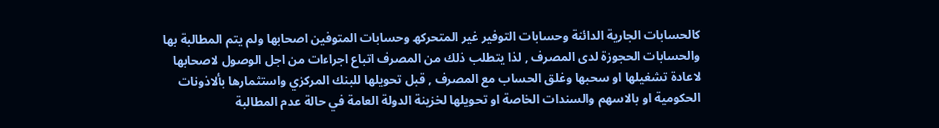كالحسابات الجاریة الدائنة وحسابات التوفیر غیر المتحركھ وحسابات المتوفین اصحابھا ولم یتم المطالبة بھا والحسابات الحجوزة لدى المصرف , لذا یتطلب ذلك من المصرف اتباع اجراءات من اجل الوصول لاصحابھا لاعادة تشغیلھا او سحبھا وغلق الحساب مع المصرف , قبل تحویلھا للبنك المركزي واستثمارھا بألاذونات الحكومیة او بالاسھم والسندات الخاصة او تحویلھا لخزینة الدولة العامة في حالة عدم المطالبة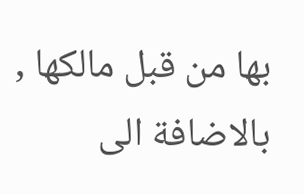بھا من قبل مالكھا , بالاضافة الى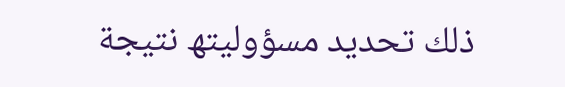ذلك تحدید مسؤولیتھ نتیجة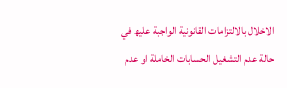الاخلال بالالتزامات القانونیة الواجبة علیھ في حالة عدم التشغیل الحسابات الخاملة او عدم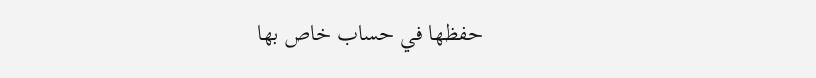حفظھا في حساب خاص بھا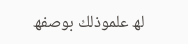لھ علموذلك بوصفھ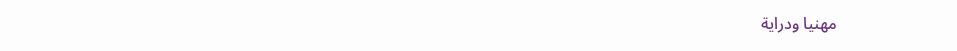مھنیا ودرایة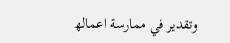وتقدیر في ممارسة اعمالھ